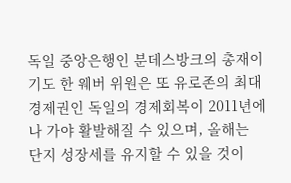독일 중앙은행인 분데스방크의 총재이기도 한 웨버 위원은 또 유로존의 최대 경제권인 독일의 경제회복이 2011년에나 가야 활발해질 수 있으며, 올해는 단지 성장세를 유지할 수 있을 것이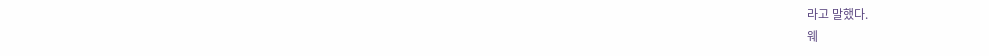라고 말했다.
웨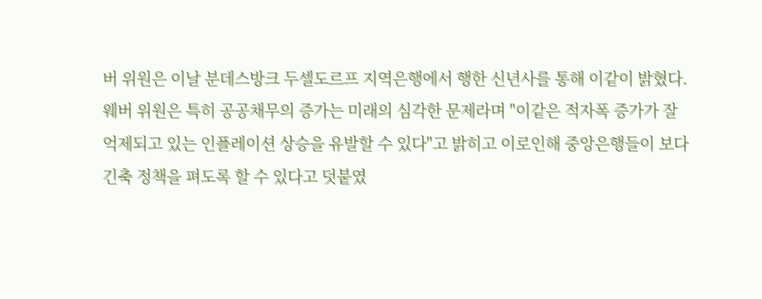버 위원은 이날 분데스방크 두셀도르프 지역은행에서 행한 신년사를 통해 이같이 밝혔다.
웨버 위원은 특히 공공채무의 증가는 미래의 심각한 문제라며 "이같은 적자폭 증가가 잘 억제되고 있는 인플레이션 상승을 유발할 수 있다"고 밝히고 이로인해 중앙은행들이 보다 긴축 정책을 펴도록 할 수 있다고 덧붙였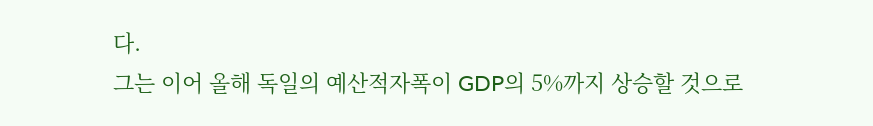다.
그는 이어 올해 독일의 예산적자폭이 GDP의 5%까지 상승할 것으로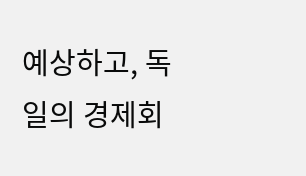예상하고, 독일의 경제회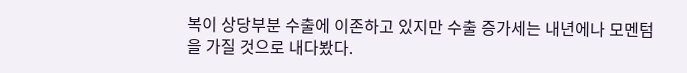복이 상당부분 수출에 이존하고 있지만 수출 증가세는 내년에나 모멘텀을 가질 것으로 내다봤다.